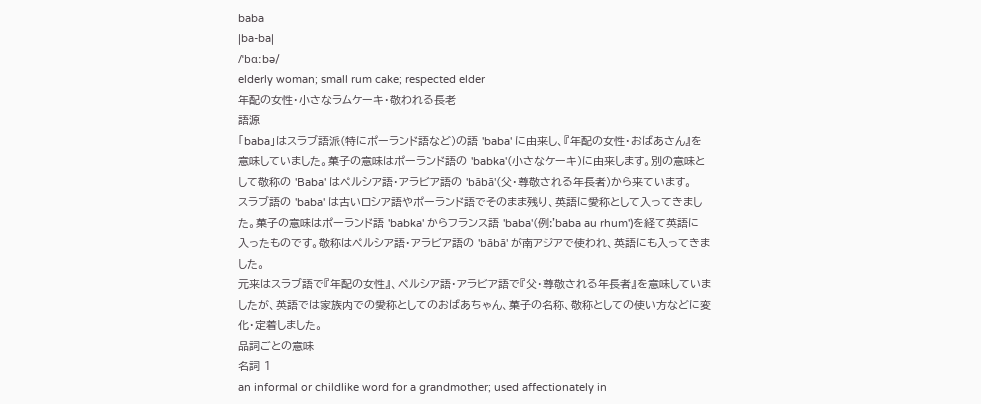baba
|ba-ba|
/ˈbɑːbə/
elderly woman; small rum cake; respected elder
年配の女性・小さなラムケーキ・敬われる長老
語源
「baba」はスラブ語派(特にポーランド語など)の語 'baba' に由来し、『年配の女性・おばあさん』を意味していました。菓子の意味はポーランド語の 'babka'(小さなケーキ)に由来します。別の意味として敬称の 'Baba' はペルシア語・アラビア語の 'bābā'(父・尊敬される年長者)から来ています。
スラブ語の 'baba' は古いロシア語やポーランド語でそのまま残り、英語に愛称として入ってきました。菓子の意味はポーランド語 'babka' からフランス語 'baba'(例:'baba au rhum')を経て英語に入ったものです。敬称はペルシア語・アラビア語の 'bābā' が南アジアで使われ、英語にも入ってきました。
元来はスラブ語で『年配の女性』、ペルシア語・アラビア語で『父・尊敬される年長者』を意味していましたが、英語では家族内での愛称としてのおばあちゃん、菓子の名称、敬称としての使い方などに変化・定着しました。
品詞ごとの意味
名詞 1
an informal or childlike word for a grandmother; used affectionately in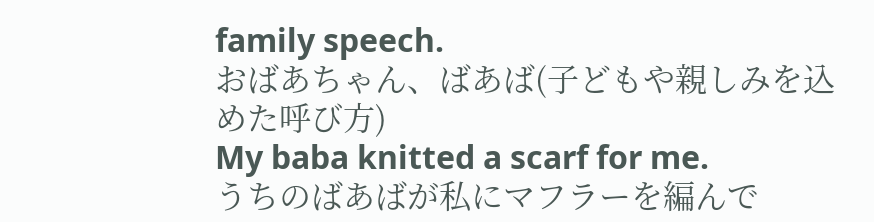family speech.
おばあちゃん、ばあば(子どもや親しみを込めた呼び方)
My baba knitted a scarf for me.
うちのばあばが私にマフラーを編んで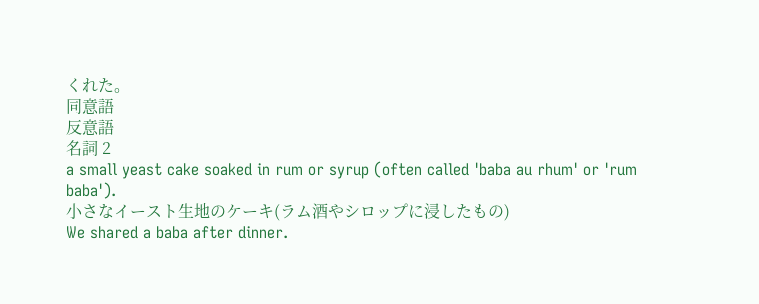くれた。
同意語
反意語
名詞 2
a small yeast cake soaked in rum or syrup (often called 'baba au rhum' or 'rum baba').
小さなイースト生地のケーキ(ラム酒やシロップに浸したもの)
We shared a baba after dinner.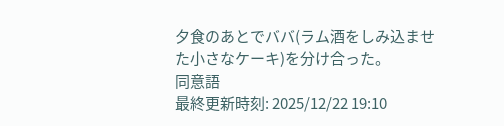夕食のあとでババ(ラム酒をしみ込ませた小さなケーキ)を分け合った。
同意語
最終更新時刻: 2025/12/22 19:10